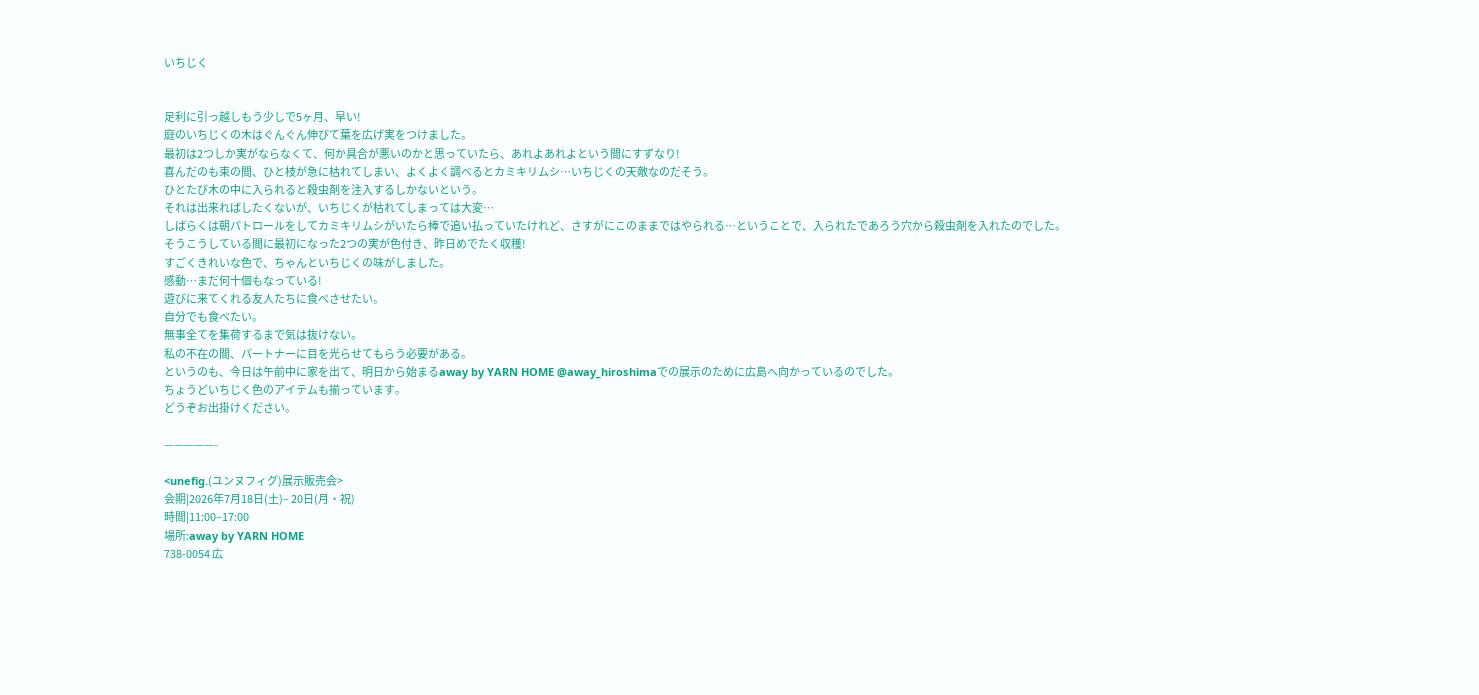いちじく


足利に引っ越しもう少しで5ヶ月、早い!
庭のいちじくの木はぐんぐん伸びて葉を広げ実をつけました。
最初は2つしか実がならなくて、何か具合が悪いのかと思っていたら、あれよあれよという間にすずなり!
喜んだのも束の間、ひと枝が急に枯れてしまい、よくよく調べるとカミキリムシ…いちじくの天敵なのだそう。
ひとたび木の中に入られると殺虫剤を注入するしかないという。
それは出来ればしたくないが、いちじくが枯れてしまっては大変…
しばらくは朝パトロールをしてカミキリムシがいたら棒で追い払っていたけれど、さすがにこのままではやられる…ということで、入られたであろう穴から殺虫剤を入れたのでした。
そうこうしている間に最初になった2つの実が色付き、昨日めでたく収穫!
すごくきれいな色で、ちゃんといちじくの味がしました。
感動…まだ何十個もなっている!
遊びに来てくれる友人たちに食べさせたい。
自分でも食べたい。
無事全てを集荷するまで気は抜けない。
私の不在の間、パートナーに目を光らせてもらう必要がある。
というのも、今日は午前中に家を出て、明日から始まるaway by YARN HOME @away_hiroshimaでの展示のために広島へ向かっているのでした。
ちょうどいちじく色のアイテムも揃っています。
どうぞお出掛けください。

—————-

<unefig.(ユンヌフィグ)展示販売会>
会期|2026年7月18日(土)– 20日(月・祝)
時間|11:00–17:00
場所:away by YARN HOME
738-0054 広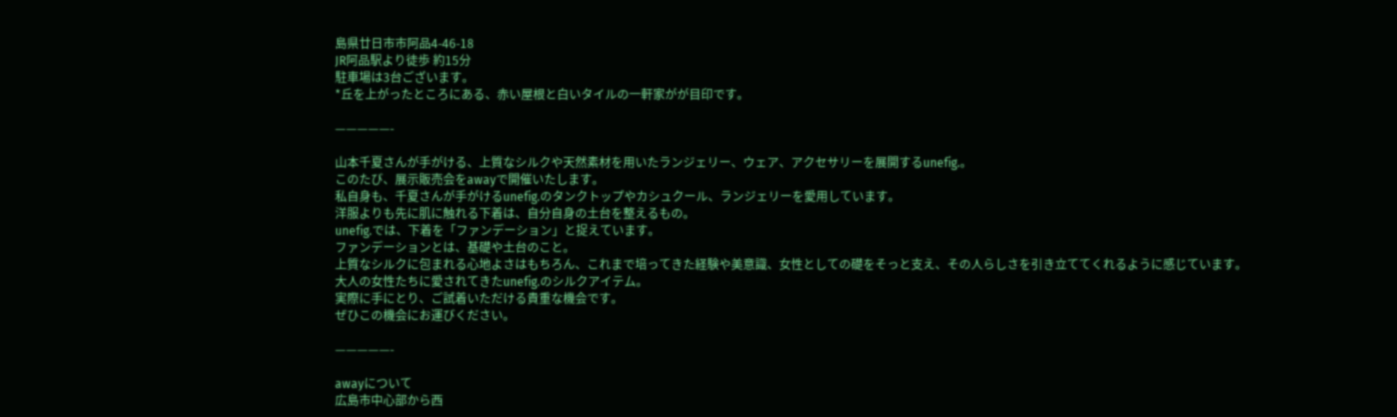島県廿日市市阿品4-46-18
JR阿品駅より徒歩 約15分
駐車場は3台ございます。
*丘を上がったところにある、赤い屋根と白いタイルの一軒家がが目印です。

—————-

山本千夏さんが手がける、上質なシルクや天然素材を用いたランジェリー、ウェア、アクセサリーを展開するunefig.。
このたび、展示販売会をawayで開催いたします。
私自身も、千夏さんが手がけるunefig.のタンクトップやカシュクール、ランジェリーを愛用しています。
洋服よりも先に肌に触れる下着は、自分自身の土台を整えるもの。
unefig.では、下着を「ファンデーション」と捉えています。
ファンデーションとは、基礎や土台のこと。
上質なシルクに包まれる心地よさはもちろん、これまで培ってきた経験や美意識、女性としての礎をそっと支え、その人らしさを引き立ててくれるように感じています。
大人の女性たちに愛されてきたunefig.のシルクアイテム。
実際に手にとり、ご試着いただける貴重な機会です。
ぜひこの機会にお運びください。

—————-

awayについて
広島市中心部から西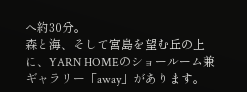へ約30分。
森と海、そして宮島を望む丘の上に、YARN HOMEのショールーム兼ギャラリー「away」があります。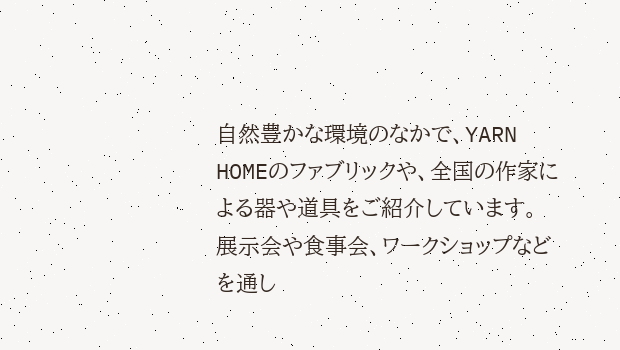自然豊かな環境のなかで、YARN HOMEのファブリックや、全国の作家による器や道具をご紹介しています。
展示会や食事会、ワークショップなどを通し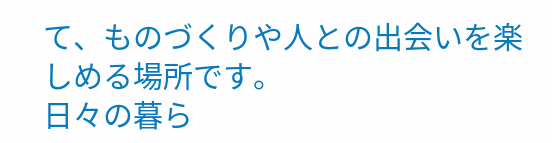て、ものづくりや人との出会いを楽しめる場所です。
日々の暮ら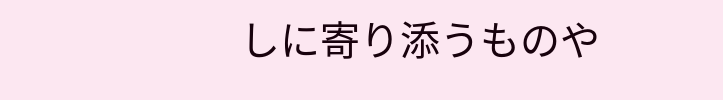しに寄り添うものや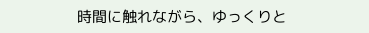時間に触れながら、ゆっくりと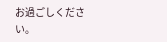お過ごしください。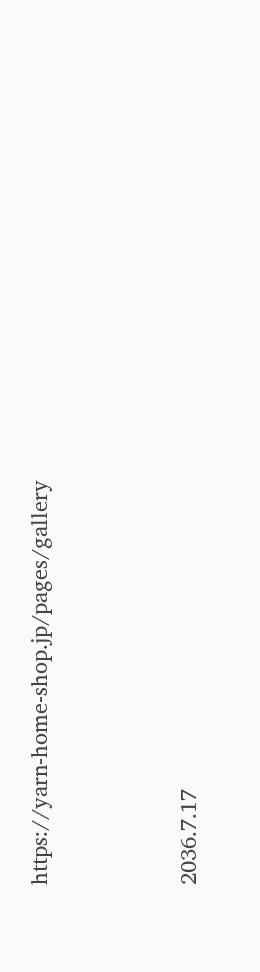https://yarn-home-shop.jp/pages/gallery



2036.7.17